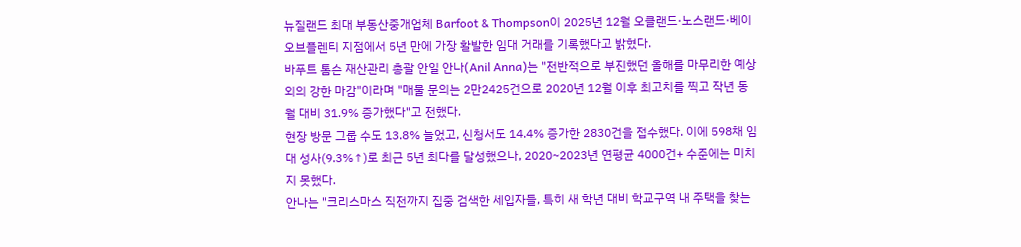뉴질랜드 최대 부동산중개업체 Barfoot & Thompson이 2025년 12월 오클랜드·노스랜드·베이오브플렌티 지점에서 5년 만에 가장 활발한 임대 거래를 기록했다고 밝혔다.
바푸트 톰슨 재산관리 총괄 안일 안나(Anil Anna)는 "전반적으로 부진했던 올해를 마무리한 예상외의 강한 마감"이라며 "매물 문의는 2만2425건으로 2020년 12월 이후 최고치를 찍고 작년 동월 대비 31.9% 증가했다"고 전했다.
현장 방문 그룹 수도 13.8% 늘었고, 신청서도 14.4% 증가한 2830건을 접수했다. 이에 598채 임대 성사(9.3%↑)로 최근 5년 최다를 달성했으나, 2020~2023년 연평균 4000건+ 수준에는 미치지 못했다.
안나는 "크리스마스 직전까지 집중 검색한 세입자들, 특히 새 학년 대비 학교구역 내 주택을 찾는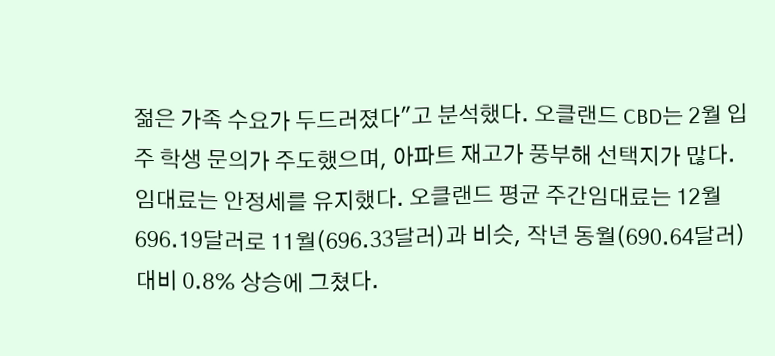젊은 가족 수요가 두드러졌다"고 분석했다. 오클랜드 CBD는 2월 입주 학생 문의가 주도했으며, 아파트 재고가 풍부해 선택지가 많다.
임대료는 안정세를 유지했다. 오클랜드 평균 주간임대료는 12월 696.19달러로 11월(696.33달러)과 비슷, 작년 동월(690.64달러) 대비 0.8% 상승에 그쳤다.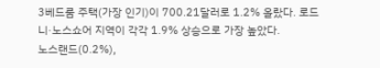3베드룸 주택(가장 인기)이 700.21달러로 1.2% 올랐다. 로드니·노스쇼어 지역이 각각 1.9% 상승으로 가장 높았다.
노스랜드(0.2%),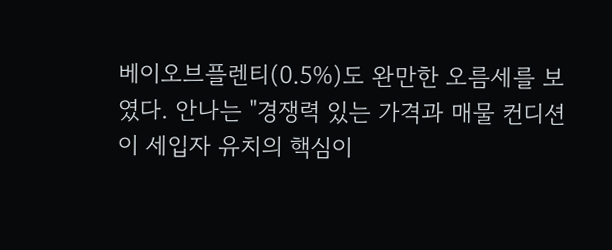베이오브플렌티(0.5%)도 완만한 오름세를 보였다. 안나는 "경쟁력 있는 가격과 매물 컨디션이 세입자 유치의 핵심이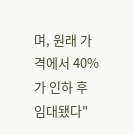며, 원래 가격에서 40%가 인하 후 임대됐다"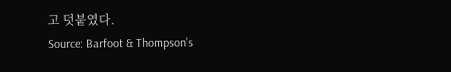고 덧붙였다.
Source: Barfoot & Thompson’s